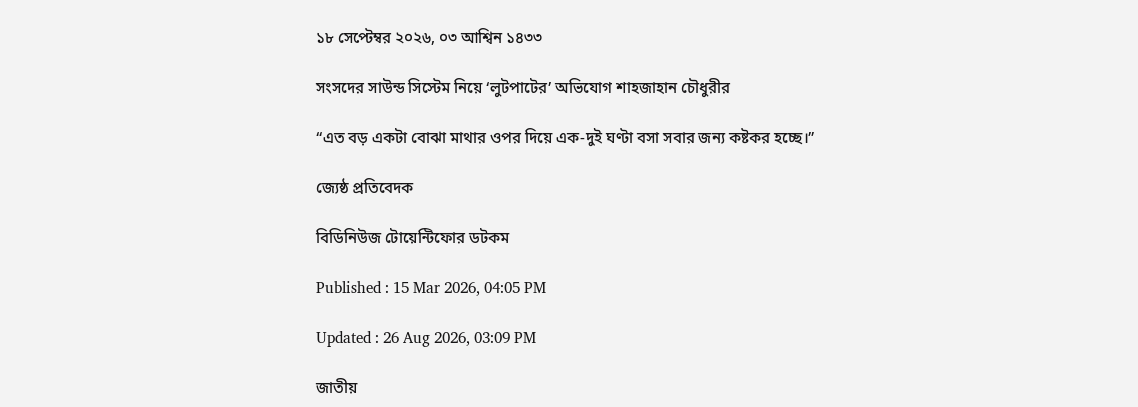১৮ সেপ্টেম্বর ২০২৬, ০৩ আশ্বিন ১৪৩৩

সংসদের সাউন্ড সিস্টেম নিয়ে ‘লুটপাটের’ অভিযোগ শাহজাহান চৌধুরীর

“এত বড় একটা বোঝা মাথার ওপর দিয়ে এক-দুই ঘণ্টা বসা সবার জন্য কষ্টকর হচ্ছে।”

জ্যেষ্ঠ প্রতিবেদক

বিডিনিউজ টোয়েন্টিফোর ডটকম

Published : 15 Mar 2026, 04:05 PM

Updated : 26 Aug 2026, 03:09 PM

জাতীয়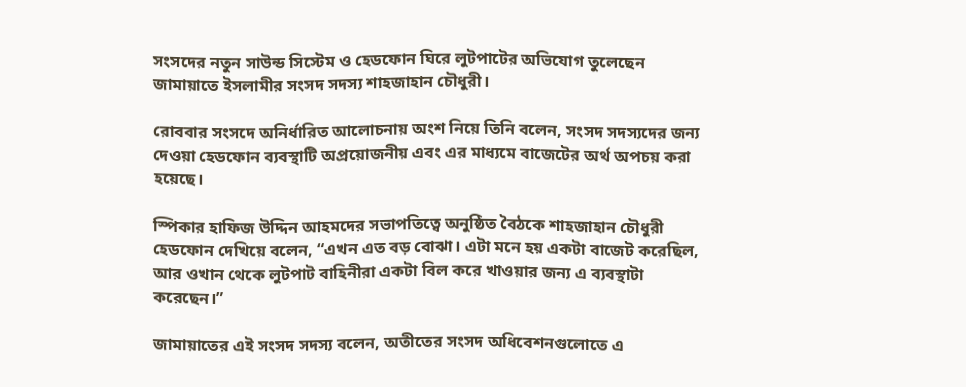সংসদের নতুন সাউন্ড সিস্টেম ও হেডফোন ঘিরে লুটপাটের অভিযোগ তুলেছেন জামায়াতে ইসলামীর সংসদ সদস্য শাহজাহান চৌধুরী।

রোববার সংসদে অনির্ধারিত আলোচনায় অংশ নিয়ে তিনি বলেন, সংসদ সদস্যদের জন্য দেওয়া হেডফোন ব্যবস্থাটি অপ্রয়োজনীয় এবং এর মাধ্যমে বাজেটের অর্থ অপচয় করা হয়েছে।

স্পিকার হাফিজ উদ্দিন আহমদের সভাপতিত্বে অনুষ্ঠিত বৈঠকে শাহজাহান চৌধুরী হেডফোন দেখিয়ে বলেন, “এখন এত বড় বোঝা। এটা মনে হয় একটা বাজেট করেছিল, আর ওখান থেকে লুটপাট বাহিনীরা একটা বিল করে খাওয়ার জন্য এ ব্যবস্থাটা করেছেন।”

জামায়াতের এই সংসদ সদস্য বলেন, অতীতের সংসদ অধিবেশনগুলোতে এ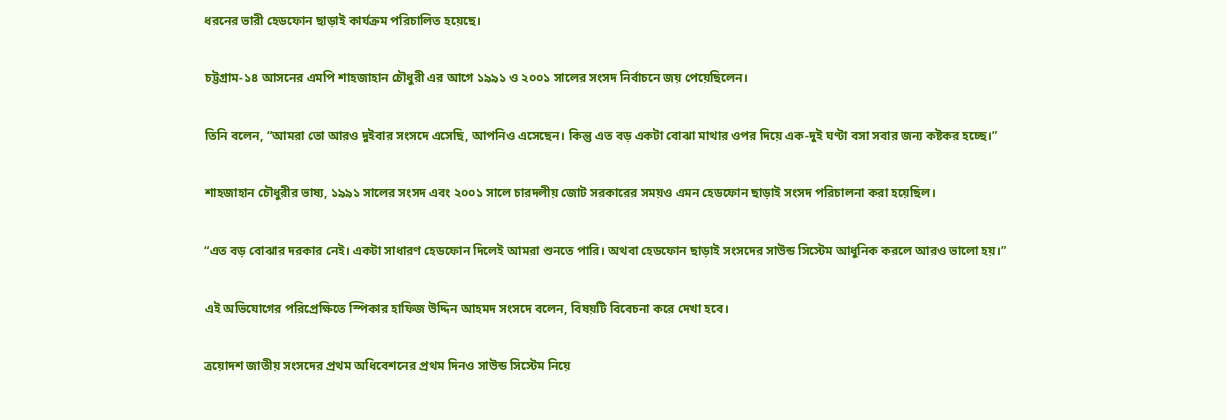ধরনের ভারী হেডফোন ছাড়াই কার্যক্রম পরিচালিত হয়েছে।

চট্টগ্রাম-১৪ আসনের এমপি শাহজাহান চৌধুরী এর আগে ১৯৯১ ও ২০০১ সালের সংসদ নির্বাচনে জয় পেয়েছিলেন।

তিনি বলেন, “আমরা তো আরও দুইবার সংসদে এসেছি, আপনিও এসেছেন। কিন্তু এত বড় একটা বোঝা মাথার ওপর দিয়ে এক-দুই ঘণ্টা বসা সবার জন্য কষ্টকর হচ্ছে।”

শাহজাহান চৌধুরীর ভাষ্য, ১৯৯১ সালের সংসদ এবং ২০০১ সালে চারদলীয় জোট সরকারের সময়ও এমন হেডফোন ছাড়াই সংসদ পরিচালনা করা হয়েছিল।

“এত বড় বোঝার দরকার নেই। একটা সাধারণ হেডফোন দিলেই আমরা শুনতে পারি। অথবা হেডফোন ছাড়াই সংসদের সাউন্ড সিস্টেম আধুনিক করলে আরও ভালো হয়।”

এই অভিযোগের পরিপ্রেক্ষিতে স্পিকার হাফিজ উদ্দিন আহমদ সংসদে বলেন, বিষয়টি বিবেচনা করে দেখা হবে।

ত্রয়োদশ জাতীয় সংসদের প্রথম অধিবেশনের প্রথম দিনও সাউন্ড সিস্টেম নিয়ে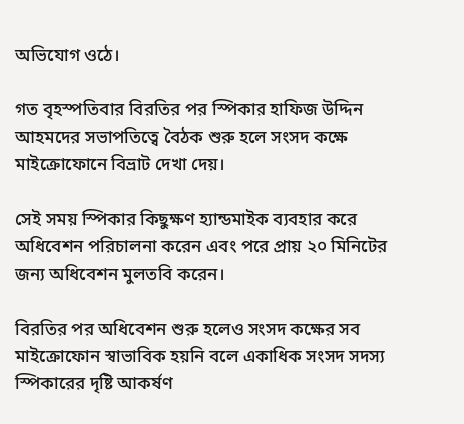অভিযোগ ওঠে।

গত বৃহস্পতিবার বিরতির পর স্পিকার হাফিজ উদ্দিন আহমদের সভাপতিত্বে বৈঠক শুরু হলে সংসদ কক্ষে মাইক্রোফোনে বিভ্রাট দেখা দেয়।

সেই সময় স্পিকার কিছুক্ষণ হ্যান্ডমাইক ব্যবহার করে অধিবেশন পরিচালনা করেন এবং পরে প্রায় ২০ মিনিটের জন্য অধিবেশন মুলতবি করেন।

বিরতির পর অধিবেশন শুরু হলেও সংসদ কক্ষের সব মাইক্রোফোন স্বাভাবিক হয়নি বলে একাধিক সংসদ সদস্য স্পিকারের দৃষ্টি আকর্ষণ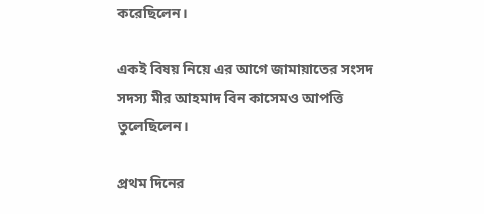করেছিলেন।

একই বিষয় নিয়ে এর আগে জামায়াতের সংসদ সদস্য মীর আহমাদ বিন কাসেমও আপত্তি তুলেছিলেন।

প্রথম দিনের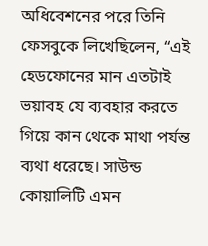অধিবেশনের পরে তিনি ফেসবুকে লিখেছিলেন, “এই হেডফোনের মান এতটাই ভয়াবহ যে ব্যবহার করতে গিয়ে কান থেকে মাথা পর্যন্ত ব্যথা ধরেছে। সাউন্ড কোয়ালিটি এমন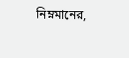নিম্নমানের,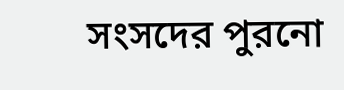সংসদের পুরনো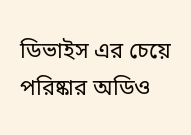ডিভাইস এর চেয়ে পরিষ্কার অডিও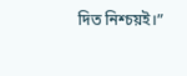দিত নিশ্চয়ই।”